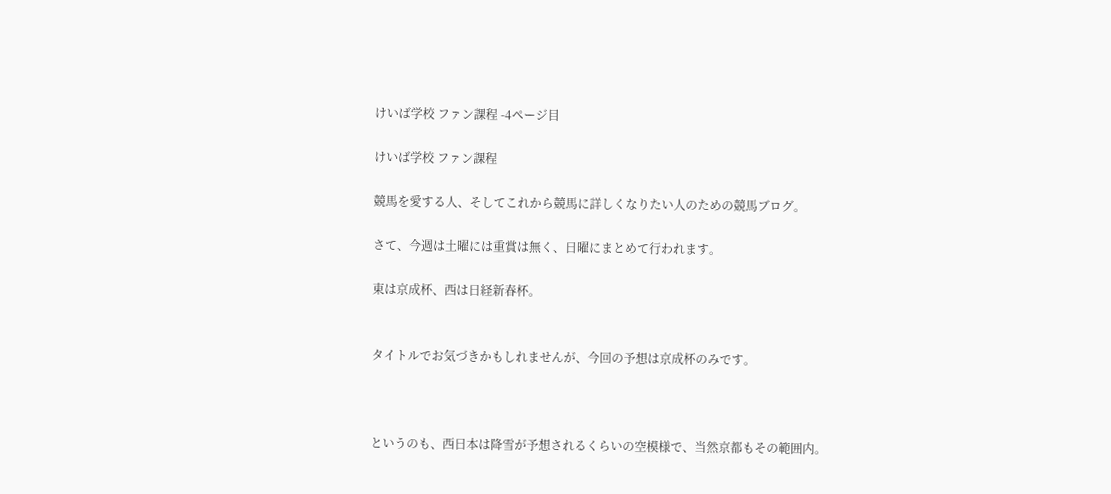けいば学校 ファン課程 -4ページ目

けいば学校 ファン課程

競馬を愛する人、そしてこれから競馬に詳しくなりたい人のための競馬ブログ。

さて、今週は土曜には重賞は無く、日曜にまとめて行われます。

東は京成杯、西は日経新春杯。


タイトルでお気づきかもしれませんが、今回の予想は京成杯のみです。



というのも、西日本は降雪が予想されるくらいの空模様で、当然京都もその範囲内。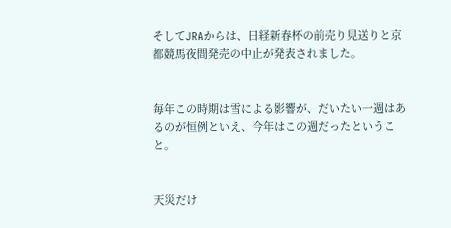そしてJRAからは、日経新春杯の前売り見送りと京都競馬夜間発売の中止が発表されました。


毎年この時期は雪による影響が、だいたい一週はあるのが恒例といえ、今年はこの週だったということ。


天災だけ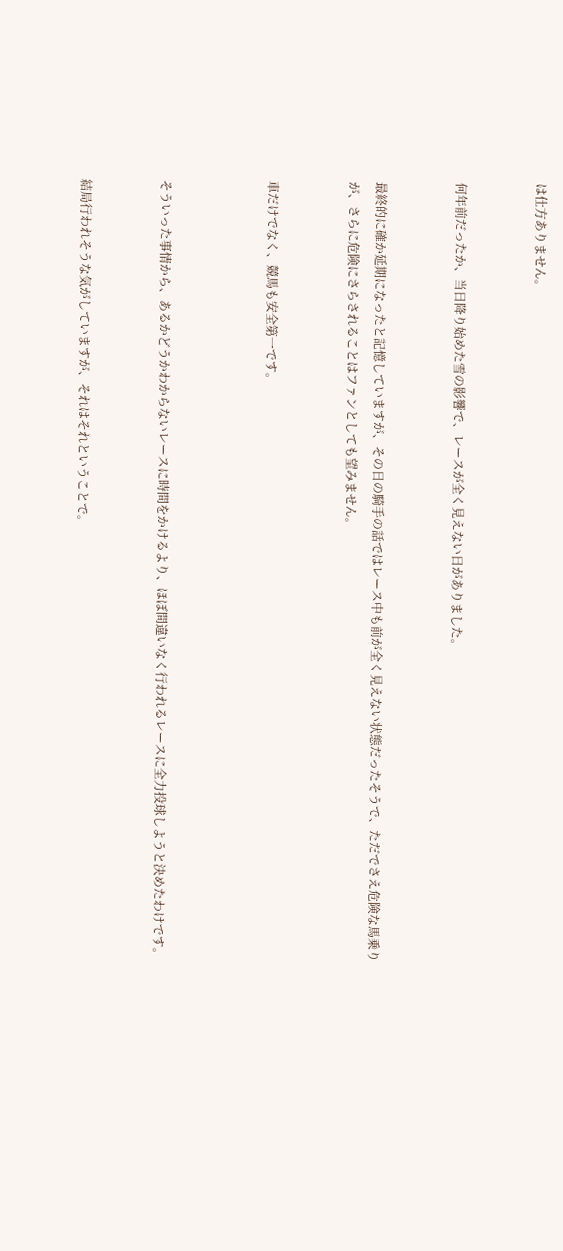は仕方ありません。


何年前だったか、当日降り始めた雪の影響で、レースが全く見えない日がありました。


最終的に確か延期になったと記憶していますが、その日の騎手の話ではレース中も前が全く見えない状態だったそうで、ただでさえ危険な馬乗りが、さらに危険にさらされることはファンとしても望みません。


車だけでなく、競馬も安全第一です。



そういった事情から、あるかどうかわからないレースに時間をかけるより、ほぼ間違いなく行われるレースに全力投球しようと決めたわけです。


結局行われそうな気がしていますが、それはそれということで。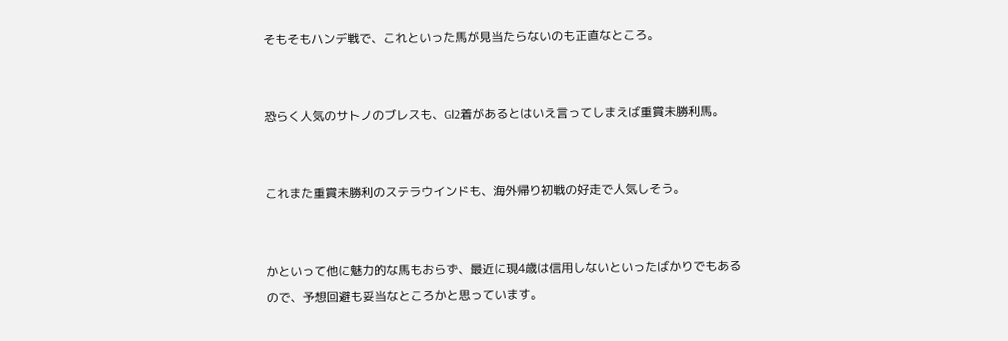そもそもハンデ戦で、これといった馬が見当たらないのも正直なところ。


恐らく人気のサトノのブレスも、GⅠ2着があるとはいえ言ってしまえば重賞未勝利馬。


これまた重賞未勝利のステラウインドも、海外帰り初戦の好走で人気しそう。


かといって他に魅力的な馬もおらず、最近に現4歳は信用しないといったばかりでもあるので、予想回避も妥当なところかと思っています。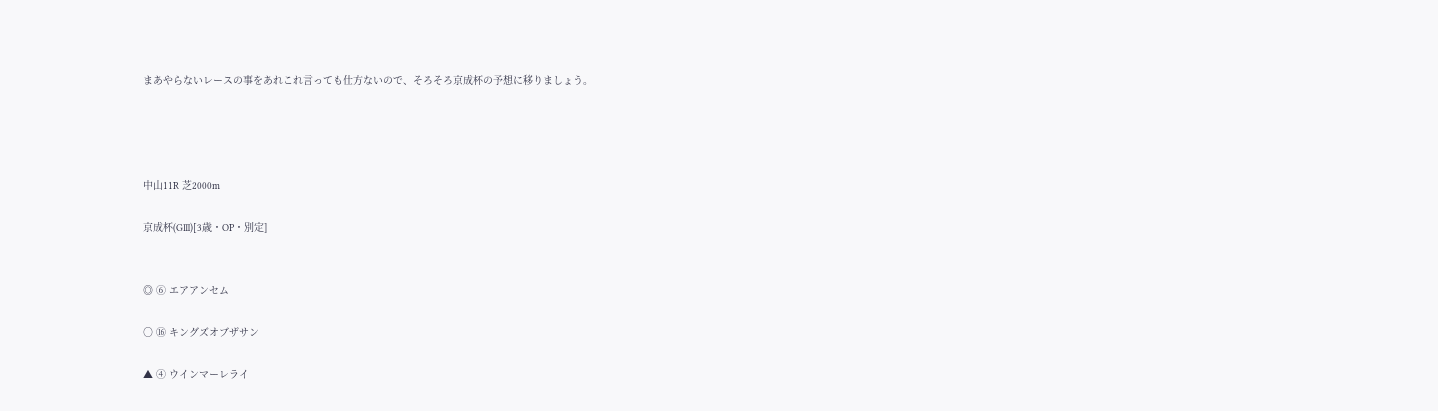まあやらないレースの事をあれこれ言っても仕方ないので、そろそろ京成杯の予想に移りましょう。




中山11R 芝2000m

京成杯(GⅢ)[3歳・OP・別定]


◎ ⑥ エアアンセム

○ ⑯ キングズオブザサン

▲ ④ ウインマーレライ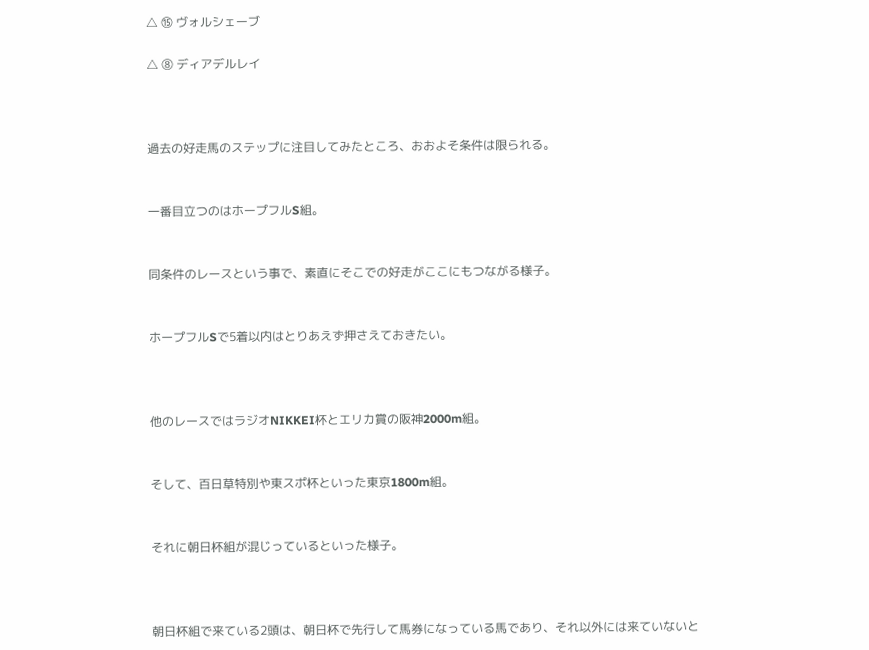△ ⑮ ヴォルシェーブ

△ ⑧ ディアデルレイ



過去の好走馬のステップに注目してみたところ、おおよそ条件は限られる。


一番目立つのはホープフルS組。


同条件のレースという事で、素直にそこでの好走がここにもつながる様子。


ホープフルSで5着以内はとりあえず押さえておきたい。



他のレースではラジオNIKKEI杯とエリカ賞の阪神2000m組。


そして、百日草特別や東スポ杯といった東京1800m組。


それに朝日杯組が混じっているといった様子。



朝日杯組で来ている2頭は、朝日杯で先行して馬券になっている馬であり、それ以外には来ていないと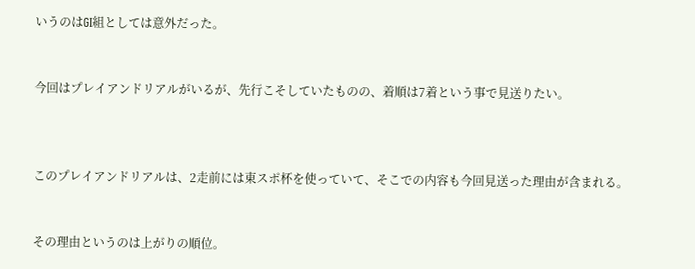いうのはGⅠ組としては意外だった。


今回はプレイアンドリアルがいるが、先行こそしていたものの、着順は7着という事で見送りたい。



このプレイアンドリアルは、2走前には東スポ杯を使っていて、そこでの内容も今回見送った理由が含まれる。


その理由というのは上がりの順位。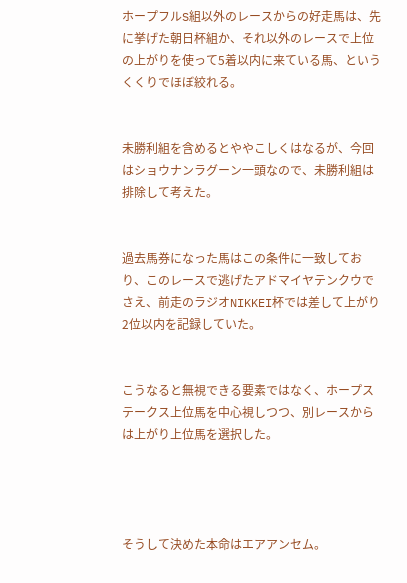ホープフルS組以外のレースからの好走馬は、先に挙げた朝日杯組か、それ以外のレースで上位の上がりを使って5着以内に来ている馬、というくくりでほぼ絞れる。


未勝利組を含めるとややこしくはなるが、今回はショウナンラグーン一頭なので、未勝利組は排除して考えた。


過去馬券になった馬はこの条件に一致しており、このレースで逃げたアドマイヤテンクウでさえ、前走のラジオNIKKEI杯では差して上がり2位以内を記録していた。


こうなると無視できる要素ではなく、ホープステークス上位馬を中心視しつつ、別レースからは上がり上位馬を選択した。




そうして決めた本命はエアアンセム。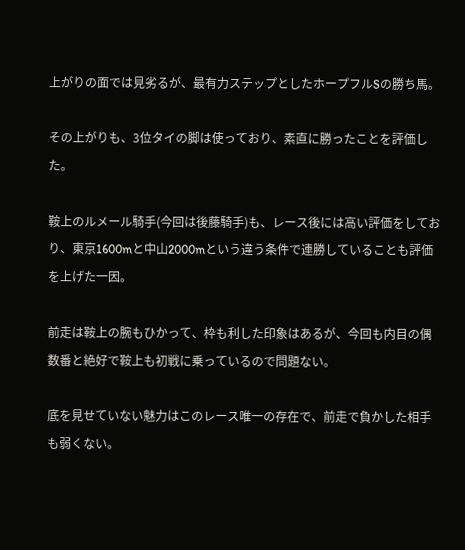上がりの面では見劣るが、最有力ステップとしたホープフルSの勝ち馬。

その上がりも、3位タイの脚は使っており、素直に勝ったことを評価した。

鞍上のルメール騎手(今回は後藤騎手)も、レース後には高い評価をしており、東京1600mと中山2000mという違う条件で連勝していることも評価を上げた一因。

前走は鞍上の腕もひかって、枠も利した印象はあるが、今回も内目の偶数番と絶好で鞍上も初戦に乗っているので問題ない。

底を見せていない魅力はこのレース唯一の存在で、前走で負かした相手も弱くない。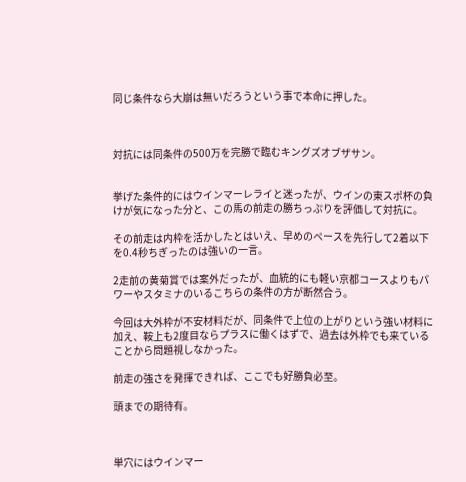同じ条件なら大崩は無いだろうという事で本命に押した。



対抗には同条件の500万を完勝で臨むキングズオブザサン。


挙げた条件的にはウインマーレライと迷ったが、ウインの東スポ杯の負けが気になった分と、この馬の前走の勝ちっぷりを評価して対抗に。

その前走は内枠を活かしたとはいえ、早めのペースを先行して2着以下を0.4秒ちぎったのは強いの一言。

2走前の黄菊賞では案外だったが、血統的にも軽い京都コースよりもパワーやスタミナのいるこちらの条件の方が断然合う。

今回は大外枠が不安材料だが、同条件で上位の上がりという強い材料に加え、鞍上も2度目ならプラスに働くはずで、過去は外枠でも来ていることから問題視しなかった。

前走の強さを発揮できれば、ここでも好勝負必至。

頭までの期待有。



単穴にはウインマー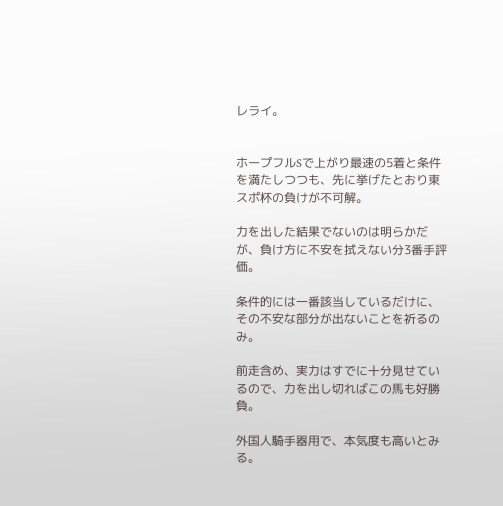レライ。


ホープフルSで上がり最速の5着と条件を満たしつつも、先に挙げたとおり東スポ杯の負けが不可解。

力を出した結果でないのは明らかだが、負け方に不安を拭えない分3番手評価。

条件的には一番該当しているだけに、その不安な部分が出ないことを祈るのみ。

前走含め、実力はすでに十分見せているので、力を出し切ればこの馬も好勝負。

外国人騎手器用で、本気度も高いとみる。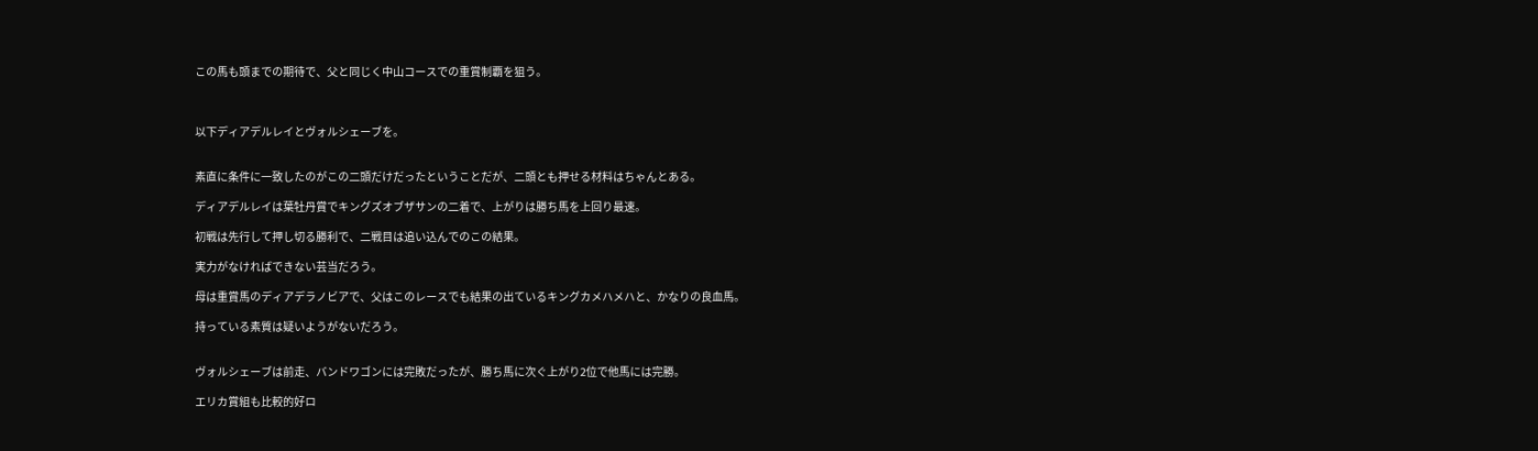この馬も頭までの期待で、父と同じく中山コースでの重賞制覇を狙う。



以下ディアデルレイとヴォルシェーブを。


素直に条件に一致したのがこの二頭だけだったということだが、二頭とも押せる材料はちゃんとある。

ディアデルレイは葉牡丹賞でキングズオブザサンの二着で、上がりは勝ち馬を上回り最速。

初戦は先行して押し切る勝利で、二戦目は追い込んでのこの結果。

実力がなければできない芸当だろう。

母は重賞馬のディアデラノビアで、父はこのレースでも結果の出ているキングカメハメハと、かなりの良血馬。

持っている素質は疑いようがないだろう。


ヴォルシェーブは前走、バンドワゴンには完敗だったが、勝ち馬に次ぐ上がり2位で他馬には完勝。

エリカ賞組も比較的好ロ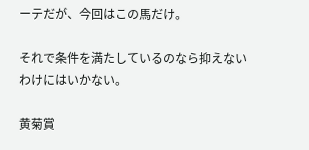ーテだが、今回はこの馬だけ。

それで条件を満たしているのなら抑えないわけにはいかない。

黄菊賞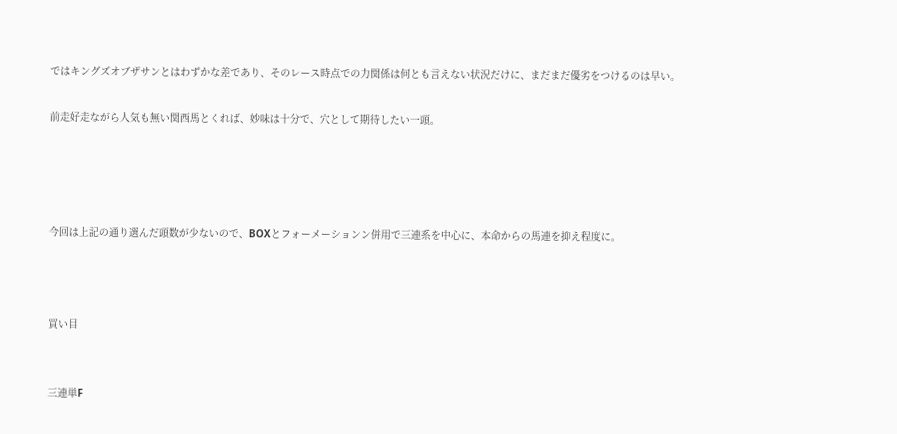ではキングズオブザサンとはわずかな差であり、そのレース時点での力関係は何とも言えない状況だけに、まだまだ優劣をつけるのは早い。

前走好走ながら人気も無い関西馬とくれば、妙味は十分で、穴として期待したい一頭。




今回は上記の通り選んだ頭数が少ないので、BOXとフォーメーションン併用で三連系を中心に、本命からの馬連を抑え程度に。



買い目


三連単F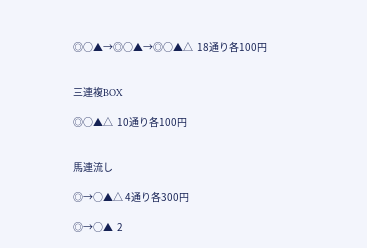◎○▲→◎○▲→◎○▲△  18通り各100円


三連複BOX

◎○▲△  10通り各100円


馬連流し

◎→○▲△ 4通り各300円

◎→○▲  2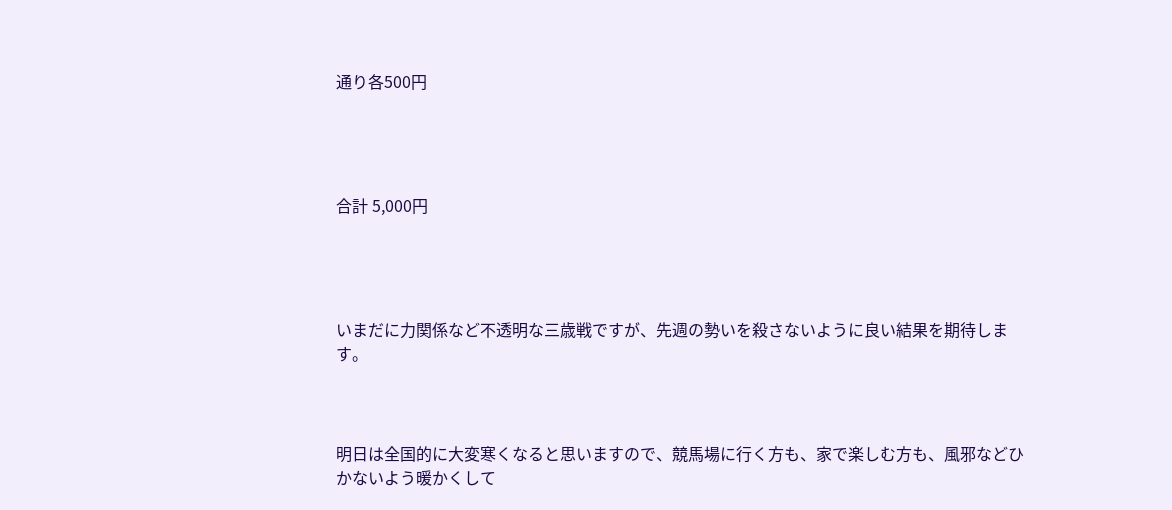通り各500円




合計 5,000円




いまだに力関係など不透明な三歳戦ですが、先週の勢いを殺さないように良い結果を期待します。



明日は全国的に大変寒くなると思いますので、競馬場に行く方も、家で楽しむ方も、風邪などひかないよう暖かくして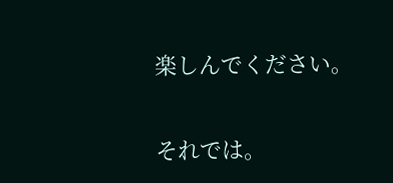楽しんでください。


それでは。